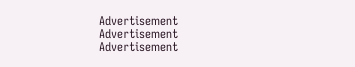Advertisement
Advertisement
Advertisement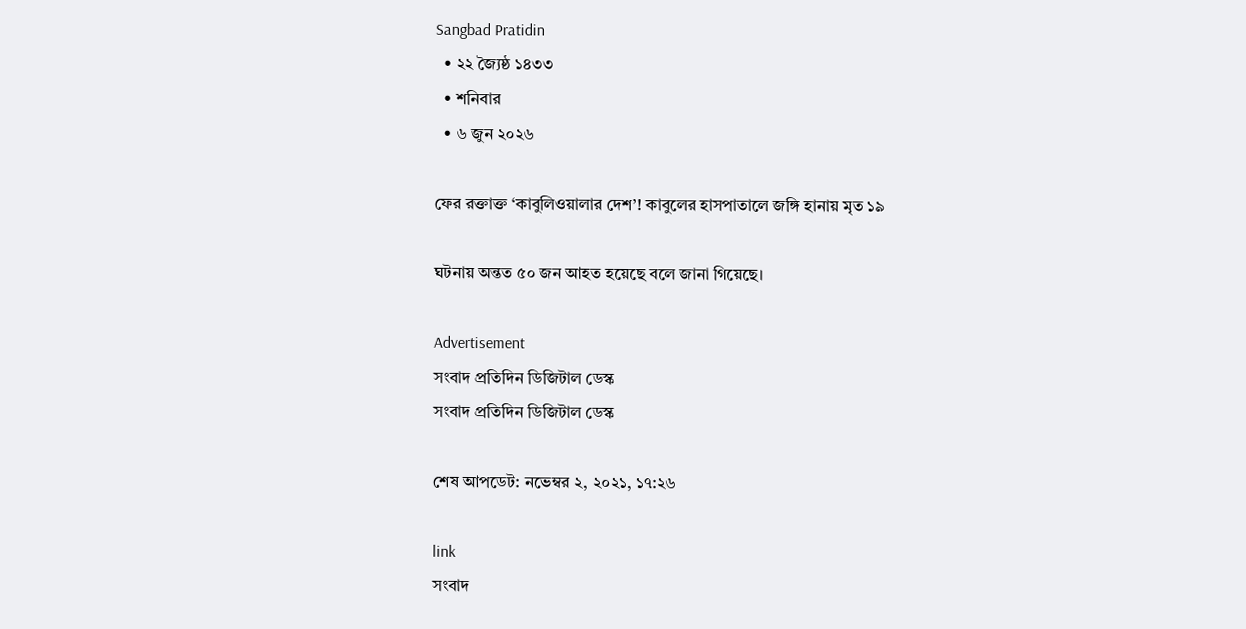Sangbad Pratidin
  • ২২ জ্যৈষ্ঠ ১৪৩৩
  • শনিবার
  • ৬ জুন ২০২৬

ফের রক্তাক্ত ‘কাবুলিওয়ালার দেশ’! কাবুলের হাসপাতালে জঙ্গি হানায় মৃত ১৯

ঘটনায় অন্তত ৫০ জন আহত হয়েছে বলে জানা গিয়েছে।

Advertisement
সংবাদ প্রতিদিন ডিজিটাল ডেস্ক
সংবাদ প্রতিদিন ডিজিটাল ডেস্ক

শেষ আপডেট: নভেম্বর ২, ২০২১, ১৭:২৬

link
সংবাদ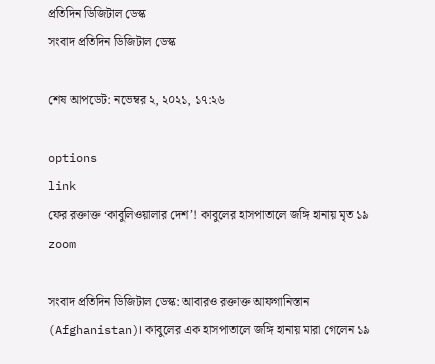প্রতিদিন ডিজিটাল ডেস্ক
সংবাদ প্রতিদিন ডিজিটাল ডেস্ক

শেষ আপডেট: নভেম্বর ২, ২০২১, ১৭:২৬

options
link
ফের রক্তাক্ত ‘কাবুলিওয়ালার দেশ’! কাবুলের হাসপাতালে জঙ্গি হানায় মৃত ১৯ zoom

সংবাদ প্রতিদিন ডিজিটাল ডেস্ক: আবারও রক্তাক্ত আফগানিস্তান (Afghanistan)। কাবুলের এক হাসপাতালে জঙ্গি হানায় মারা গেলেন ১৯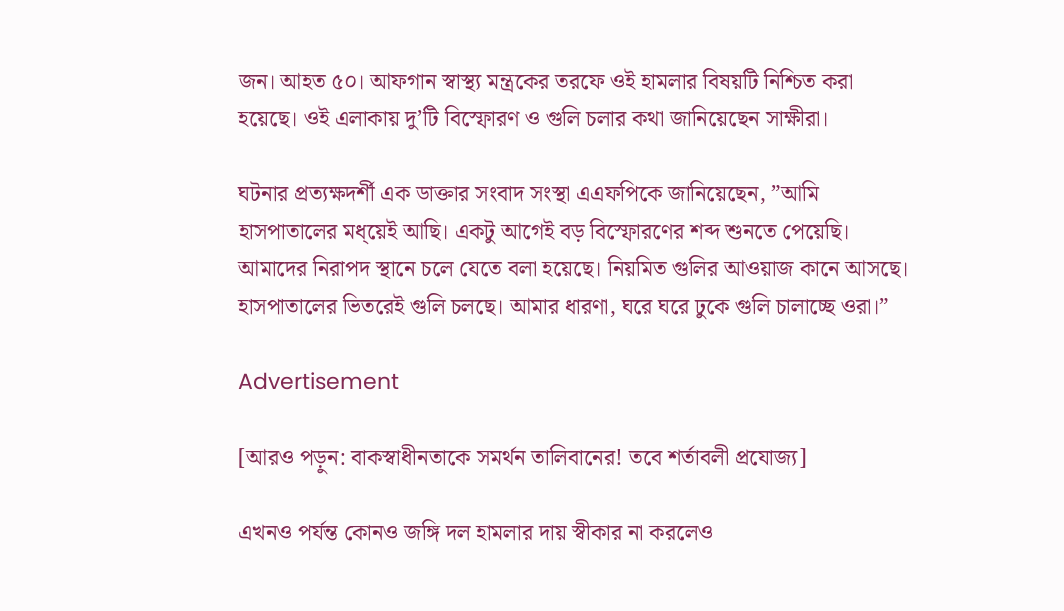জন। আহত ৫০। আফগান স্বাস্থ্য মন্ত্রকের তরফে ওই হামলার বিষয়টি নিশ্চিত করা হয়েছে। ওই এলাকায় দু’টি বিস্ফোরণ ও গুলি চলার কথা জানিয়েছেন সাক্ষীরা।

ঘটনার প্রত্যক্ষদর্শী এক ডাক্তার সংবাদ সংস্থা এএফপিকে জানিয়েছেন, ”আমি হাসপাতালের মধ্য়েই আছি। একটু আগেই বড় বিস্ফোরণের শব্দ শুনতে পেয়েছি। আমাদের নিরাপদ স্থানে চলে যেতে বলা হয়েছে। নিয়মিত গুলির আওয়াজ কানে আসছে। হাসপাতালের ভিতরেই গুলি চলছে। আমার ধারণা, ঘরে ঘরে ঢুকে গুলি চালাচ্ছে ওরা।”

Advertisement

[আরও পড়ুন: বাকস্বাধীনতাকে সমর্থন তালিবানের! তবে শর্তাবলী প্রযোজ্য]

এখনও পর্যন্ত কোনও জঙ্গি দল হামলার দায় স্বীকার না করলেও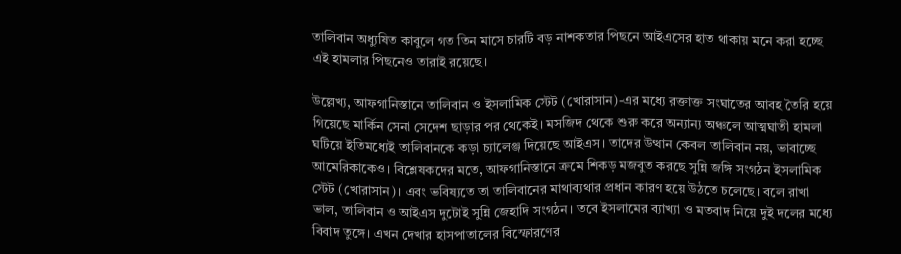তালিবান অধ্যুষিত কাবুলে গত তিন মাসে চারটি বড় নাশকতার পিছনে আইএসের হাত থাকায় মনে করা হচ্ছে এই হামলার পিছনেও তারাই রয়েছে।

উল্লেখ্য, আফগানিস্তানে তালিবান ও ইসলামিক স্টেট (খোরাসান)-এর মধ্যে রক্তাক্ত সংঘাতের আবহ তৈরি হয়ে গিয়েছে মার্কিন সেনা সেদেশ ছাড়ার পর থেকেই। মসজিদ থেকে শুরু করে অন্যান্য অঞ্চলে আত্মঘাতী হামলা ঘটিয়ে ইতিমধ্যেই তালিবানকে কড়া চ্যালেঞ্জ দিয়েছে আইএস। তাদের উত্থান কেবল তালিবান নয়, ভাবাচ্ছে আমেরিকাকেও। বিশ্লেষকদের মতে, আফগানিস্তানে ক্রমে শিকড় মজবুত করছে সুন্নি জঙ্গি সংগঠন ইসলামিক স্টেট (খোরাসান)। এবং ভবিষ্যতে তা তালিবানের মাথাব্যথার প্রধান কারণ হয়ে উঠতে চলেছে। বলে রাখা ভাল, তালিবান ও আইএস দুটোই সুন্নি জেহাদি সংগঠন। তবে ইসলামের ব্যাখ্যা ও মতবাদ নিয়ে দুই দলের মধ্যে বিবাদ তুঙ্গে। এখন দেখার হাসপাতালের বিস্ফোরণের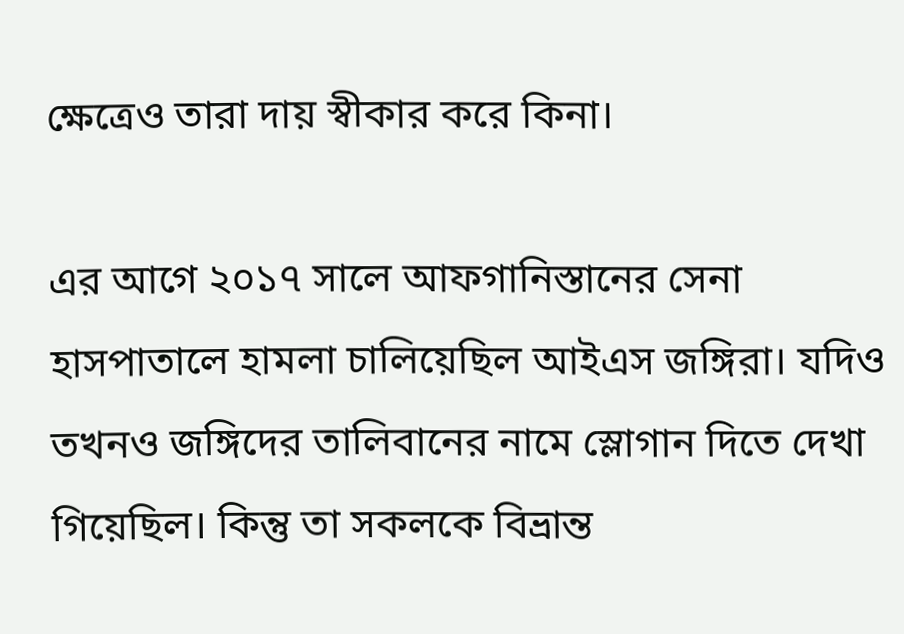ক্ষেত্রেও তারা দায় স্বীকার করে কিনা।

এর আগে ২০১৭ সালে আফগানিস্তানের সেনা হাসপাতালে হামলা চালিয়েছিল আইএস জঙ্গিরা। যদিও তখনও জঙ্গিদের তালিবানের নামে স্লোগান দিতে দেখা গিয়েছিল। কিন্তু তা সকলকে বিভ্রান্ত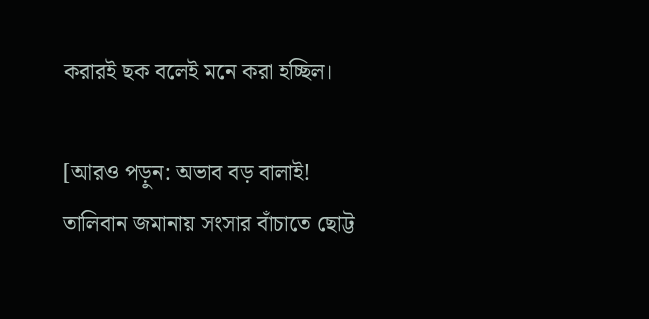করারই ছক বলেই মনে করা হচ্ছিল।

[আরও পড়ুন: অভাব বড় বালাই! তালিবান জমানায় সংসার বাঁচাতে ছোট্ট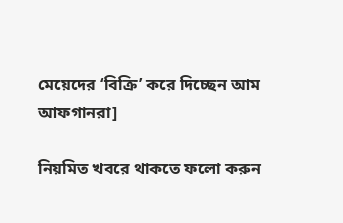মেয়েদের ‘বিক্রি’ করে দিচ্ছেন আম আফগানরা]

নিয়মিত খবরে থাকতে ফলো করুন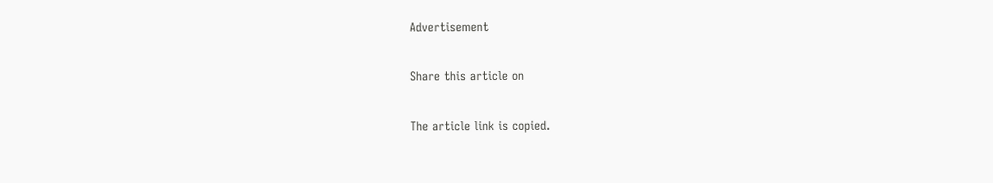Advertisement

Share this article on

The article link is copied.